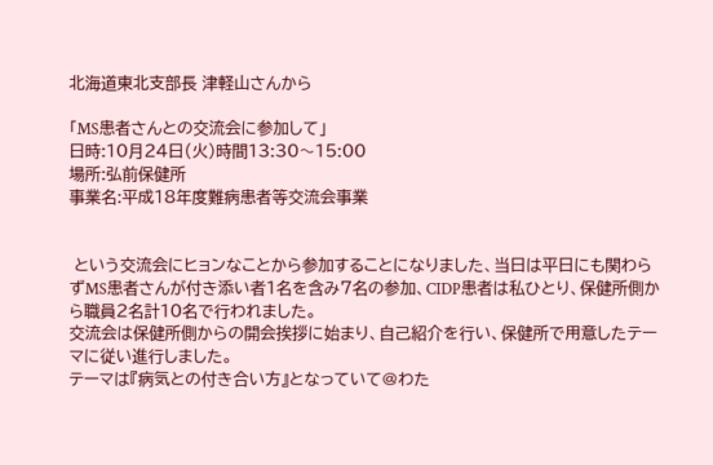北海道東北支部長 津軽山さんから

「MS患者さんとの交流会に参加して」
日時:10月24日(火)時間13:30〜15:00
場所:弘前保健所
事業名:平成18年度難病患者等交流会事業


 という交流会にヒョンなことから参加することになりました、当日は平日にも関わらずMS患者さんが付き添い者1名を含み7名の参加、CIDP患者は私ひとり、保健所側から職員2名計10名で行われました。
交流会は保健所側からの開会挨拶に始まり、自己紹介を行い、保健所で用意したテーマに従い進行しました。
テーマは『病気との付き合い方』となっていて@わた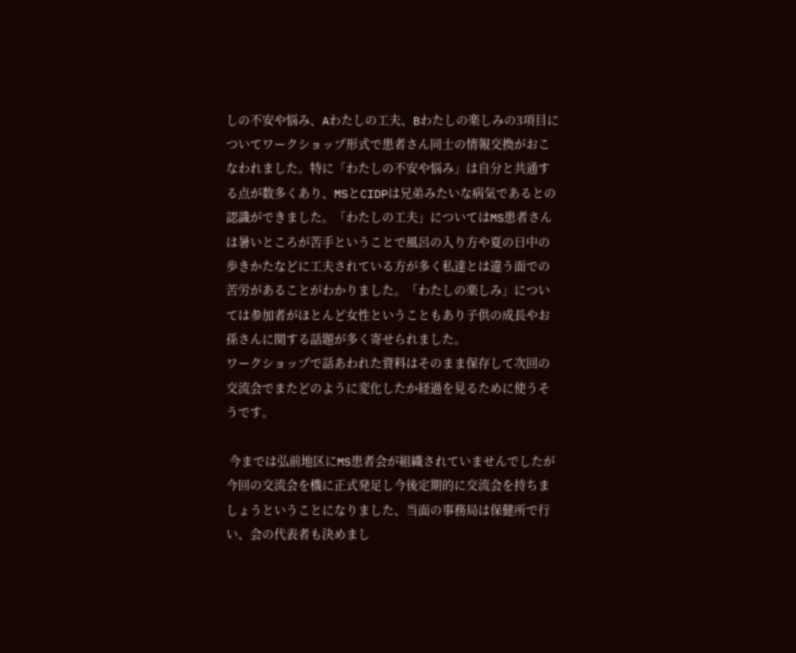しの不安や悩み、Aわたしの工夫、Bわたしの楽しみの3項目についてワークショップ形式で患者さん同士の情報交換がおこなわれました。特に「わたしの不安や悩み」は自分と共通する点が数多くあり、MSとCIDPは兄弟みたいな病気であるとの認識ができました。「わたしの工夫」についてはMS患者さんは暑いところが苦手ということで風呂の入り方や夏の日中の歩きかたなどに工夫されている方が多く私達とは違う面での苦労があることがわかりました。「わたしの楽しみ」については参加者がほとんど女性ということもあり子供の成長やお孫さんに関する話題が多く寄せられました。
ワークショップで話あわれた資料はそのまま保存して次回の交流会でまたどのように変化したか経過を見るために使うそうです。

 今までは弘前地区にMS患者会が組織されていませんでしたが今回の交流会を機に正式発足し今後定期的に交流会を持ちましょうということになりました、当面の事務局は保健所で行い、会の代表者も決めまし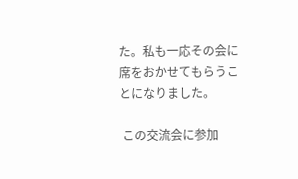た。私も一応その会に席をおかせてもらうことになりました。

 この交流会に参加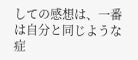しての感想は、一番は自分と同じような症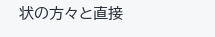状の方々と直接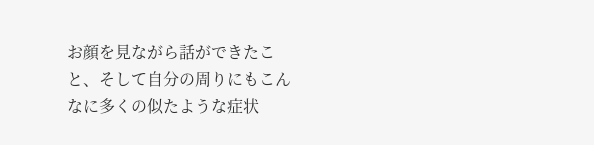お顔を見ながら話ができたこと、そして自分の周りにもこんなに多くの似たような症状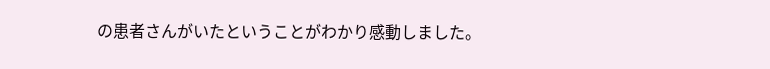の患者さんがいたということがわかり感動しました。